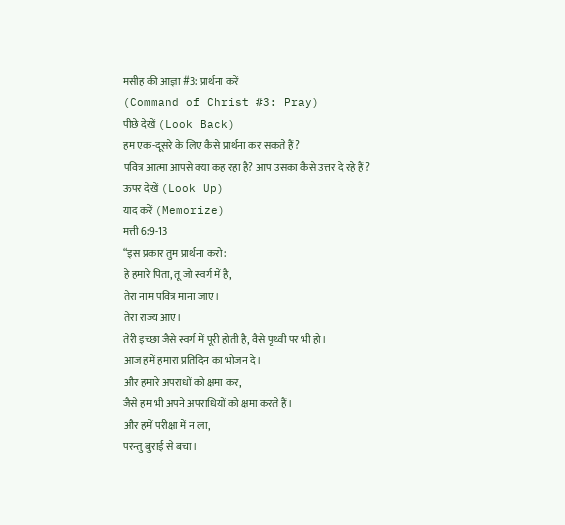मसीह की आज्ञा #3: प्रार्थना करें
(Command of Christ #3: Pray)
पीछे देखें (Look Back)
हम एक-दूसरे के लिए कैसे प्रार्थना कर सकते हैं?
पवित्र आत्मा आपसे क्या कह रहा है? आप उसका कैसे उत्तर दे रहे हैं?
ऊपर देखें (Look Up)
याद करें (Memorize)
मत्ती 6:9-13
“इस प्रकार तुम प्रार्थना करो:
हे हमारे पिता, तू जो स्वर्ग में है,
तेरा नाम पवित्र माना जाए।
तेरा राज्य आए।
तेरी इच्छा जैसे स्वर्ग में पूरी होती है, वैसे पृथ्वी पर भी हो।
आज हमें हमारा प्रतिदिन का भोजन दे।
और हमारे अपराधों को क्षमा कर,
जैसे हम भी अपने अपराधियों को क्षमा करते हैं।
और हमें परीक्षा में न ला,
परन्तु बुराई से बचा।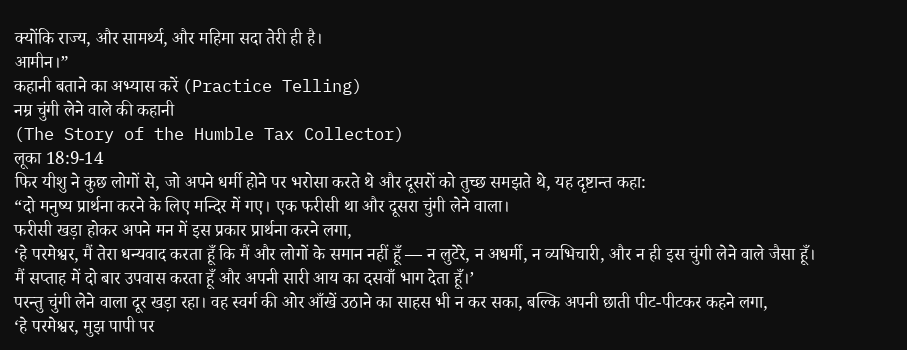क्योंकि राज्य, और सामर्थ्य, और महिमा सदा तेरी ही है।
आमीन।”
कहानी बताने का अभ्यास करें (Practice Telling)
नम्र चुंगी लेने वाले की कहानी
(The Story of the Humble Tax Collector)
लूका 18:9-14
फिर यीशु ने कुछ लोगों से, जो अपने धर्मी होने पर भरोसा करते थे और दूसरों को तुच्छ समझते थे, यह दृष्टान्त कहा:
“दो मनुष्य प्रार्थना करने के लिए मन्दिर में गए। एक फरीसी था और दूसरा चुंगी लेने वाला।
फरीसी खड़ा होकर अपने मन में इस प्रकार प्रार्थना करने लगा,
‘हे परमेश्वर, मैं तेरा धन्यवाद करता हूँ कि मैं और लोगों के समान नहीं हूँ — न लुटेरे, न अधर्मी, न व्यभिचारी, और न ही इस चुंगी लेने वाले जैसा हूँ।
मैं सप्ताह में दो बार उपवास करता हूँ और अपनी सारी आय का दसवाँ भाग देता हूँ।’
परन्तु चुंगी लेने वाला दूर खड़ा रहा। वह स्वर्ग की ओर आँखें उठाने का साहस भी न कर सका, बल्कि अपनी छाती पीट-पीटकर कहने लगा,
‘हे परमेश्वर, मुझ पापी पर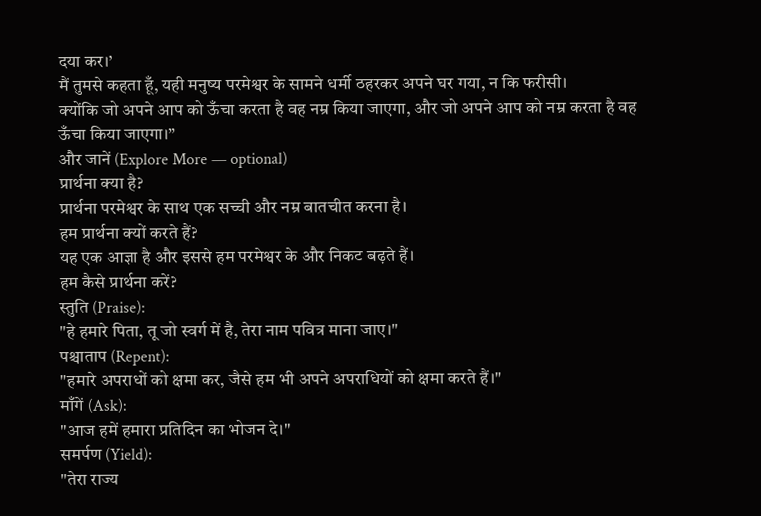दया कर।’
मैं तुमसे कहता हूँ, यही मनुष्य परमेश्वर के सामने धर्मी ठहरकर अपने घर गया, न कि फरीसी।
क्योंकि जो अपने आप को ऊँचा करता है वह नम्र किया जाएगा, और जो अपने आप को नम्र करता है वह ऊँचा किया जाएगा।”
और जानें (Explore More — optional)
प्रार्थना क्या है?
प्रार्थना परमेश्वर के साथ एक सच्ची और नम्र बातचीत करना है।
हम प्रार्थना क्यों करते हैं?
यह एक आज्ञा है और इससे हम परमेश्वर के और निकट बढ़ते हैं।
हम कैसे प्रार्थना करें?
स्तुति (Praise):
"हे हमारे पिता, तू जो स्वर्ग में है, तेरा नाम पवित्र माना जाए।"
पश्चाताप (Repent):
"हमारे अपराधों को क्षमा कर, जैसे हम भी अपने अपराधियों को क्षमा करते हैं।"
माँगें (Ask):
"आज हमें हमारा प्रतिदिन का भोजन दे।"
समर्पण (Yield):
"तेरा राज्य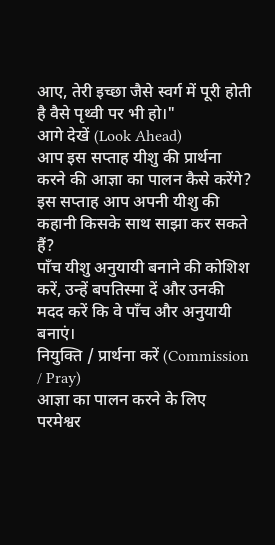आए, तेरी इच्छा जैसे स्वर्ग में पूरी होती है वैसे पृथ्वी पर भी हो।"
आगे देखें (Look Ahead)
आप इस सप्ताह यीशु की प्रार्थना करने की आज्ञा का पालन कैसे करेंगे?
इस सप्ताह आप अपनी यीशु की कहानी किसके साथ साझा कर सकते हैं?
पाँच यीशु अनुयायी बनाने की कोशिश करें, उन्हें बपतिस्मा दें और उनकी मदद करें कि वे पाँच और अनुयायी बनाएं।
नियुक्ति / प्रार्थना करें (Commission / Pray)
आज्ञा का पालन करने के लिए परमेश्वर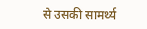से उसकी सामर्थ्य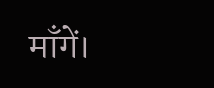माँगें।